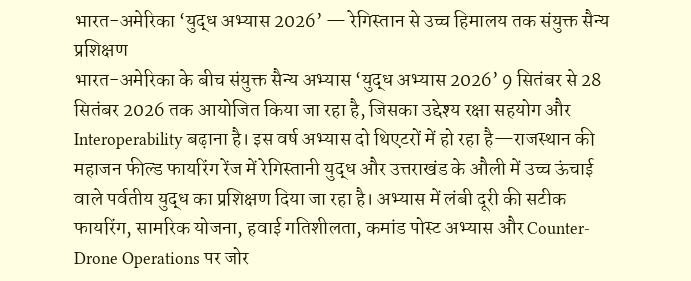भारत-अमेरिका ‘युद्ध अभ्यास 2026’ — रेगिस्तान से उच्च हिमालय तक संयुक्त सैन्य प्रशिक्षण
भारत-अमेरिका के बीच संयुक्त सैन्य अभ्यास ‘युद्ध अभ्यास 2026’ 9 सितंबर से 28 सितंबर 2026 तक आयोजित किया जा रहा है, जिसका उद्देश्य रक्षा सहयोग और Interoperability बढ़ाना है। इस वर्ष अभ्यास दो थिएटरों में हो रहा है—राजस्थान की महाजन फील्ड फायरिंग रेंज में रेगिस्तानी युद्ध और उत्तराखंड के औली में उच्च ऊंचाई वाले पर्वतीय युद्ध का प्रशिक्षण दिया जा रहा है। अभ्यास में लंबी दूरी की सटीक फायरिंग, सामरिक योजना, हवाई गतिशीलता, कमांड पोस्ट अभ्यास और Counter-Drone Operations पर जोर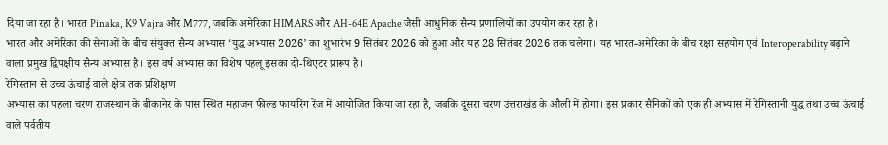दिया जा रहा है। भारत Pinaka, K9 Vajra और M777, जबकि अमेरिका HIMARS और AH-64E Apache जैसी आधुनिक सैन्य प्रणालियों का उपयोग कर रहा है।
भारत और अमेरिका की सेनाओं के बीच संयुक्त सैन्य अभ्यास ‘युद्ध अभ्यास 2026’ का शुभारंभ 9 सितंबर 2026 को हुआ और यह 28 सितंबर 2026 तक चलेगा। यह भारत-अमेरिका के बीच रक्षा सहयोग एवं Interoperability बढ़ाने वाला प्रमुख द्विपक्षीय सैन्य अभ्यास है। इस वर्ष अभ्यास का विशेष पहलू इसका दो-थिएटर प्रारूप है।
रेगिस्तान से उच्च ऊंचाई वाले क्षेत्र तक प्रशिक्षण
अभ्यास का पहला चरण राजस्थान के बीकानेर के पास स्थित महाजन फील्ड फायरिंग रेंज में आयोजित किया जा रहा है, जबकि दूसरा चरण उत्तराखंड के औली में होगा। इस प्रकार सैनिकों को एक ही अभ्यास में रेगिस्तानी युद्ध तथा उच्च ऊंचाई वाले पर्वतीय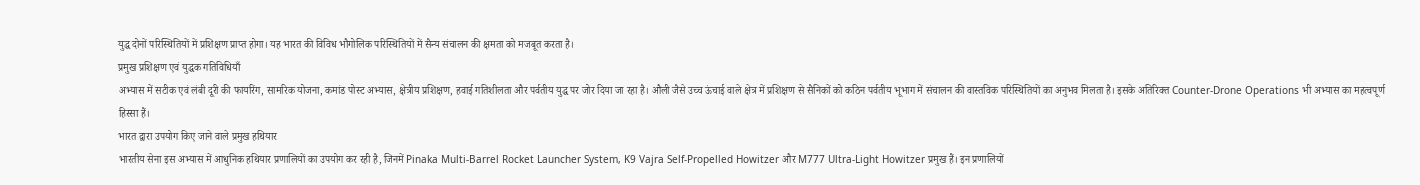युद्ध दोनों परिस्थितियों में प्रशिक्षण प्राप्त होगा। यह भारत की विविध भौगोलिक परिस्थितियों में सैन्य संचालन की क्षमता को मजबूत करता है।
प्रमुख प्रशिक्षण एवं युद्धक गतिविधियाँ
अभ्यास में सटीक एवं लंबी दूरी की फायरिंग, सामरिक योजना, कमांड पोस्ट अभ्यास, क्षेत्रीय प्रशिक्षण, हवाई गतिशीलता और पर्वतीय युद्ध पर जोर दिया जा रहा है। औली जैसे उच्च ऊंचाई वाले क्षेत्र में प्रशिक्षण से सैनिकों को कठिन पर्वतीय भूभाग में संचालन की वास्तविक परिस्थितियों का अनुभव मिलता है। इसके अतिरिक्त Counter-Drone Operations भी अभ्यास का महत्वपूर्ण हिस्सा हैं।
भारत द्वारा उपयोग किए जाने वाले प्रमुख हथियार
भारतीय सेना इस अभ्यास में आधुनिक हथियार प्रणालियों का उपयोग कर रही है, जिनमें Pinaka Multi-Barrel Rocket Launcher System, K9 Vajra Self-Propelled Howitzer और M777 Ultra-Light Howitzer प्रमुख हैं। इन प्रणालियों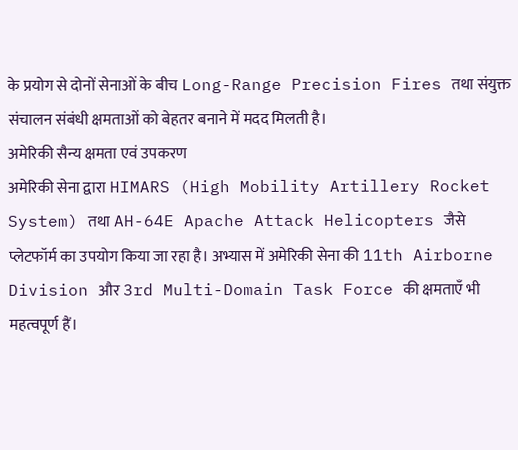के प्रयोग से दोनों सेनाओं के बीच Long-Range Precision Fires तथा संयुक्त संचालन संबंधी क्षमताओं को बेहतर बनाने में मदद मिलती है।
अमेरिकी सैन्य क्षमता एवं उपकरण
अमेरिकी सेना द्वारा HIMARS (High Mobility Artillery Rocket System) तथा AH-64E Apache Attack Helicopters जैसे प्लेटफॉर्म का उपयोग किया जा रहा है। अभ्यास में अमेरिकी सेना की 11th Airborne Division और 3rd Multi-Domain Task Force की क्षमताएँ भी महत्वपूर्ण हैं।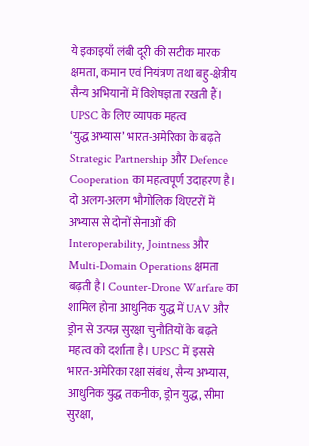ये इकाइयाँ लंबी दूरी की सटीक मारक क्षमता, कमान एवं नियंत्रण तथा बहु-क्षेत्रीय सैन्य अभियानों में विशेषज्ञता रखती हैं।
UPSC के लिए व्यापक महत्व
‘युद्ध अभ्यास’ भारत-अमेरिका के बढ़ते Strategic Partnership और Defence Cooperation का महत्वपूर्ण उदाहरण है। दो अलग-अलग भौगोलिक थिएटरों में अभ्यास से दोनों सेनाओं की Interoperability, Jointness और Multi-Domain Operations क्षमता बढ़ती है। Counter-Drone Warfare का शामिल होना आधुनिक युद्ध में UAV और ड्रोन से उत्पन्न सुरक्षा चुनौतियों के बढ़ते महत्व को दर्शाता है। UPSC में इससे भारत-अमेरिका रक्षा संबंध, सैन्य अभ्यास, आधुनिक युद्ध तकनीक, ड्रोन युद्ध, सीमा सुरक्षा,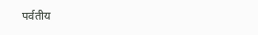पर्वतीय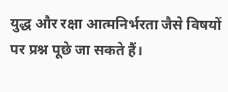युद्ध और रक्षा आत्मनिर्भरता जैसे विषयों पर प्रश्न पूछे जा सकते हैं।